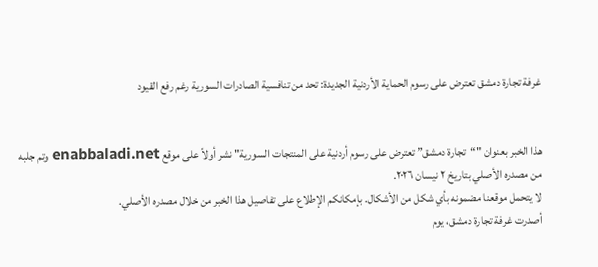غرفة تجارة دمشق تعترض على رسوم الحماية الأردنية الجديدة: تحد من تنافسية الصادرات السورية رغم رفع القيود


هذا الخبر بعنوان "“تجارة دمشق” تعترض على رسوم أردنية على المنتجات السورية" نشر أولاً على موقع enabbaladi.net وتم جلبه من مصدره الأصلي بتاريخ ٢ نيسان ٢٠٢٦.
لا يتحمل موقعنا مضمونه بأي شكل من الأشكال. بإمكانكم الإطلاع على تفاصيل هذا الخبر من خلال مصدره الأصلي.
أصدرت غرفة تجارة دمشق، يوم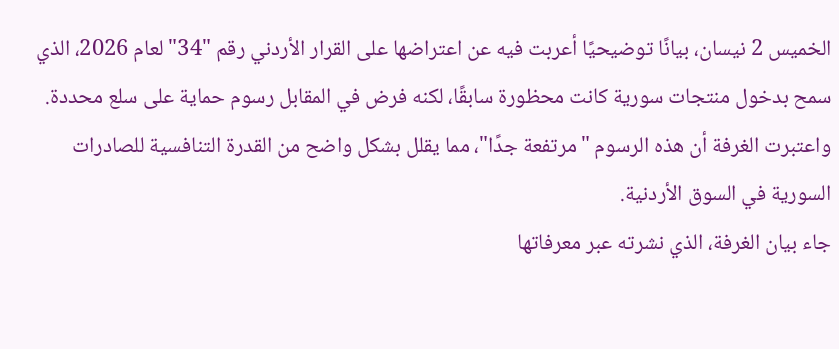الخميس 2 نيسان، بيانًا توضيحيًا أعربت فيه عن اعتراضها على القرار الأردني رقم "34" لعام 2026، الذي سمح بدخول منتجات سورية كانت محظورة سابقًا، لكنه فرض في المقابل رسوم حماية على سلع محددة. واعتبرت الغرفة أن هذه الرسوم "مرتفعة جدًا"، مما يقلل بشكل واضح من القدرة التنافسية للصادرات السورية في السوق الأردنية.
جاء بيان الغرفة، الذي نشرته عبر معرفاتها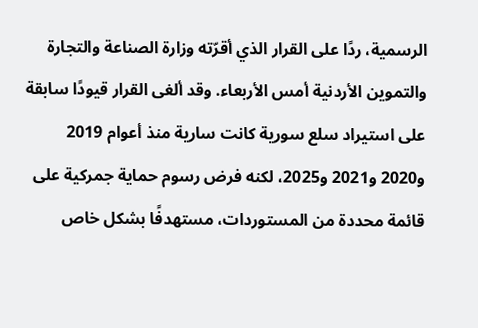الرسمية، ردًا على القرار الذي أقرّته وزارة الصناعة والتجارة والتموين الأردنية أمس الأربعاء. وقد ألغى القرار قيودًا سابقة على استيراد سلع سورية كانت سارية منذ أعوام 2019 و2020 و2021 و2025، لكنه فرض رسوم حماية جمركية على قائمة محددة من المستوردات، مستهدفًا بشكل خاص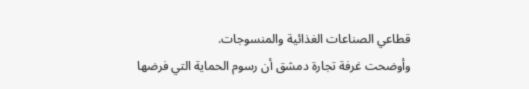قطاعي الصناعات الغذائية والمنسوجات.
وأوضحت غرفة تجارة دمشق أن رسوم الحماية التي فرضها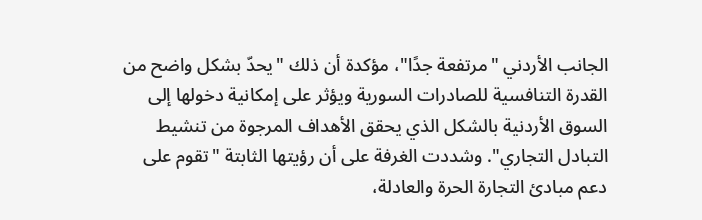الجانب الأردني "مرتفعة جدًا"، مؤكدة أن ذلك "يحدّ بشكل واضح من القدرة التنافسية للصادرات السورية ويؤثر على إمكانية دخولها إلى السوق الأردنية بالشكل الذي يحقق الأهداف المرجوة من تنشيط التبادل التجاري". وشددت الغرفة على أن رؤيتها الثابتة "تقوم على دعم مبادئ التجارة الحرة والعادلة،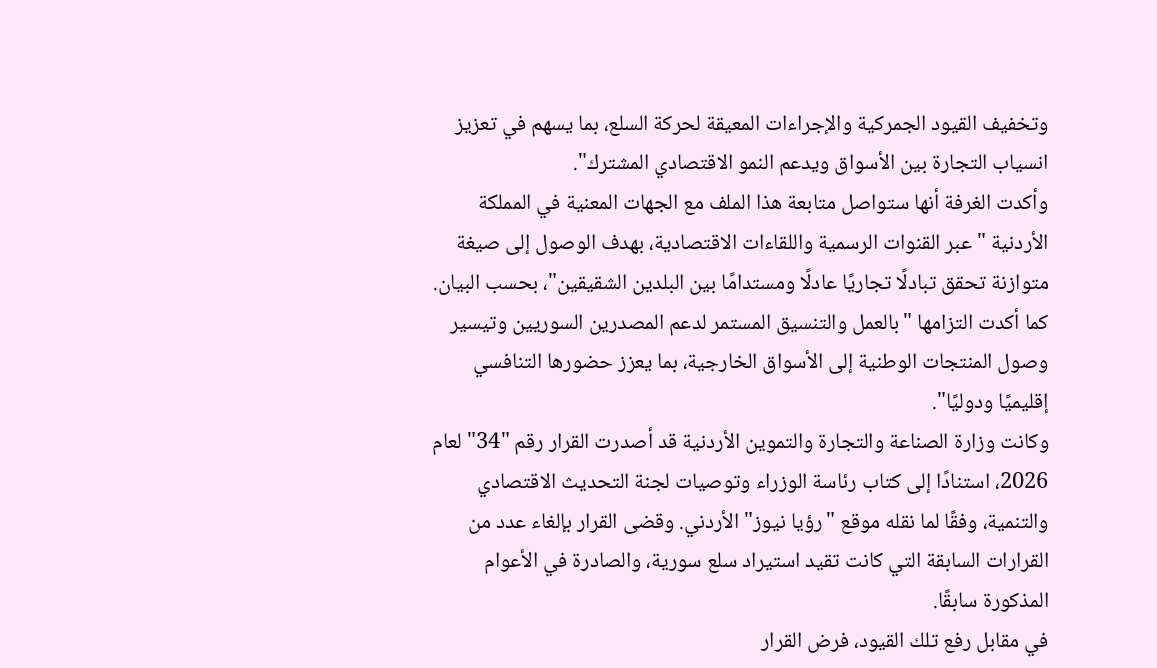وتخفيف القيود الجمركية والإجراءات المعيقة لحركة السلع، بما يسهم في تعزيز انسياب التجارة بين الأسواق ويدعم النمو الاقتصادي المشترك".
وأكدت الغرفة أنها ستواصل متابعة هذا الملف مع الجهات المعنية في المملكة الأردنية "عبر القنوات الرسمية واللقاءات الاقتصادية، بهدف الوصول إلى صيغة متوازنة تحقق تبادلًا تجاريًا عادلًا ومستدامًا بين البلدين الشقيقين"، بحسب البيان. كما أكدت التزامها "بالعمل والتنسيق المستمر لدعم المصدرين السوريين وتيسير وصول المنتجات الوطنية إلى الأسواق الخارجية، بما يعزز حضورها التنافسي إقليميًا ودوليًا".
وكانت وزارة الصناعة والتجارة والتموين الأردنية قد أصدرت القرار رقم "34" لعام 2026، استنادًا إلى كتاب رئاسة الوزراء وتوصيات لجنة التحديث الاقتصادي والتنمية، وفقًا لما نقله موقع "رؤيا نيوز" الأردني. وقضى القرار بإلغاء عدد من القرارات السابقة التي كانت تقيد استيراد سلع سورية، والصادرة في الأعوام المذكورة سابقًا.
في مقابل رفع تلك القيود، فرض القرار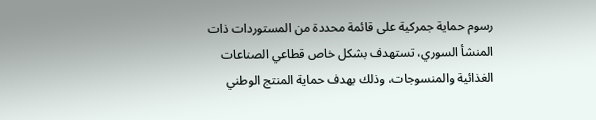رسوم حماية جمركية على قائمة محددة من المستوردات ذات المنشأ السوري، تستهدف بشكل خاص قطاعي الصناعات الغذائية والمنسوجات، وذلك بهدف حماية المنتج الوطني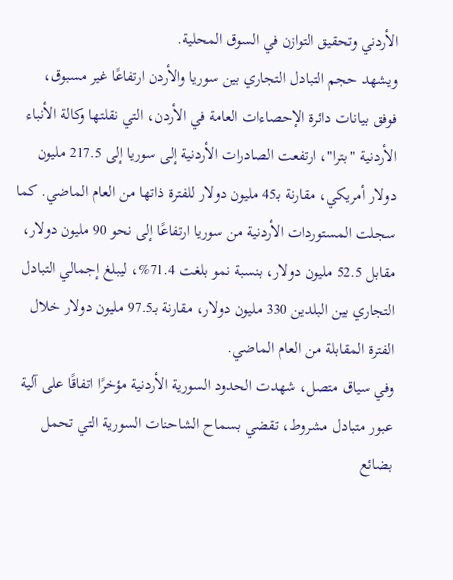الأردني وتحقيق التوازن في السوق المحلية.
ويشهد حجم التبادل التجاري بين سوريا والأردن ارتفاعًا غير مسبوق، فوفق بيانات دائرة الإحصاءات العامة في الأردن، التي نقلتها وكالة الأنباء الأردنية "بترا"، ارتفعت الصادرات الأردنية إلى سوريا إلى 217.5 مليون دولار أمريكي، مقارنة بـ45 مليون دولار للفترة ذاتها من العام الماضي. كما سجلت المستوردات الأردنية من سوريا ارتفاعًا إلى نحو 90 مليون دولار، مقابل 52.5 مليون دولار، بنسبة نمو بلغت 71.4%، ليبلغ إجمالي التبادل التجاري بين البلدين 330 مليون دولار، مقارنة بـ97.5 مليون دولار خلال الفترة المقابلة من العام الماضي.
وفي سياق متصل، شهدت الحدود السورية الأردنية مؤخرًا اتفاقًا على آلية عبور متبادل مشروط، تقضي بسماح الشاحنات السورية التي تحمل بضائع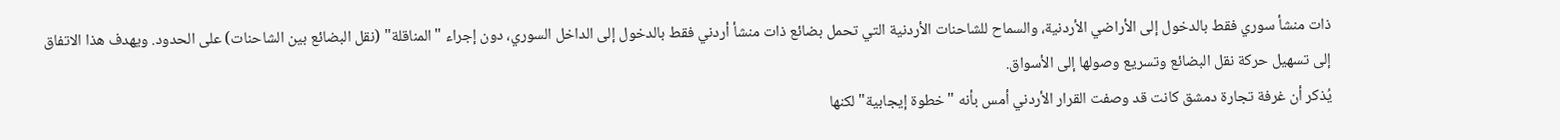ذات منشأ سوري فقط بالدخول إلى الأراضي الأردنية، والسماح للشاحنات الأردنية التي تحمل بضائع ذات منشأ أردني فقط بالدخول إلى الداخل السوري، دون إجراء "المناقلة" (نقل البضائع بين الشاحنات) على الحدود. ويهدف هذا الاتفاق إلى تسهيل حركة نقل البضائع وتسريع وصولها إلى الأسواق.
يُذكر أن غرفة تجارة دمشق كانت قد وصفت القرار الأردني أمس بأنه "خطوة إيجابية" لكنها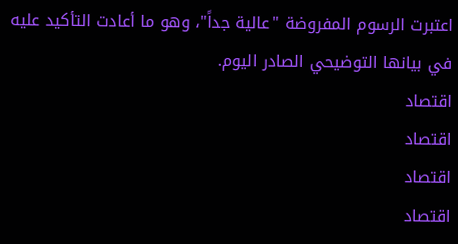اعتبرت الرسوم المفروضة "عالية جداً"، وهو ما أعادت التأكيد عليه في بيانها التوضيحي الصادر اليوم.
اقتصاد
اقتصاد
اقتصاد
اقتصاد